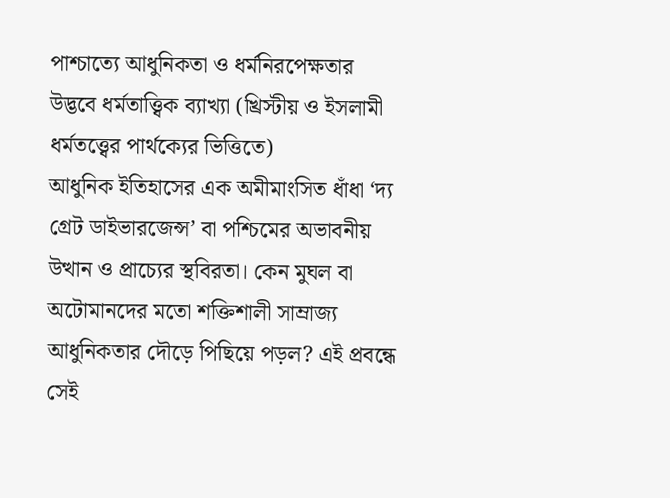পাশ্চাত্যে আধুনিকতা ও ধর্মনিরপেক্ষতার উদ্ভবে ধর্মতাত্ত্বিক ব্যাখ্যা (খ্রিস্টীয় ও ইসলামী ধর্মতত্ত্বের পার্থক্যের ভিত্তিতে)
আধুনিক ইতিহাসের এক অমীমাংসিত ধাঁধা ‘দ্য গ্রেট ডাইভারজেন্স’ বা পশ্চিমের অভাবনীয় উত্থান ও প্রাচ্যের স্থবিরতা। কেন মুঘল বা অটোমানদের মতো শক্তিশালী সাম্রাজ্য আধুনিকতার দৌড়ে পিছিয়ে পড়ল? এই প্রবন্ধে সেই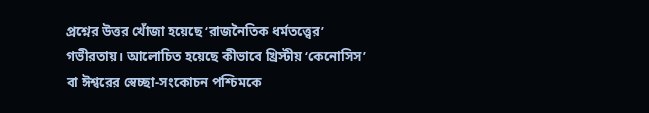প্রশ্নের উত্তর খোঁজা হয়েছে ‘রাজনৈতিক ধর্মতত্ত্বের’ গভীরতায়। আলোচিত হয়েছে কীভাবে খ্রিস্টীয় ‘কেনোসিস’ বা ঈশ্বরের স্বেচ্ছা-সংকোচন পশ্চিমকে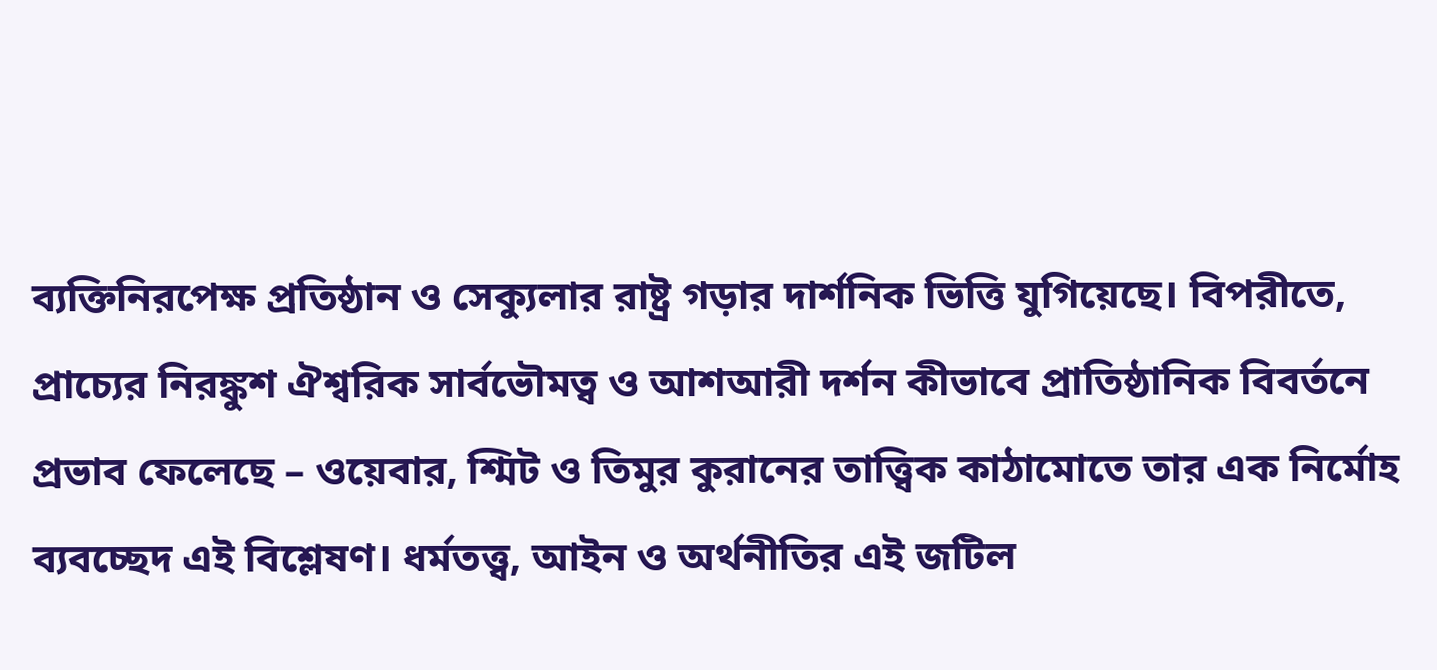ব্যক্তিনিরপেক্ষ প্রতিষ্ঠান ও সেক্যুলার রাষ্ট্র গড়ার দার্শনিক ভিত্তি যুগিয়েছে। বিপরীতে, প্রাচ্যের নিরঙ্কুশ ঐশ্বরিক সার্বভৌমত্ব ও আশআরী দর্শন কীভাবে প্রাতিষ্ঠানিক বিবর্তনে প্রভাব ফেলেছে – ওয়েবার, শ্মিট ও তিমুর কুরানের তাত্ত্বিক কাঠামোতে তার এক নির্মোহ ব্যবচ্ছেদ এই বিশ্লেষণ। ধর্মতত্ত্ব, আইন ও অর্থনীতির এই জটিল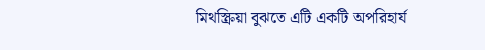মিথস্ক্রিয়া বুঝতে এটি একটি অপরিহার্য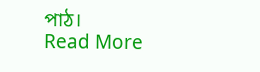পাঠ।
Read More